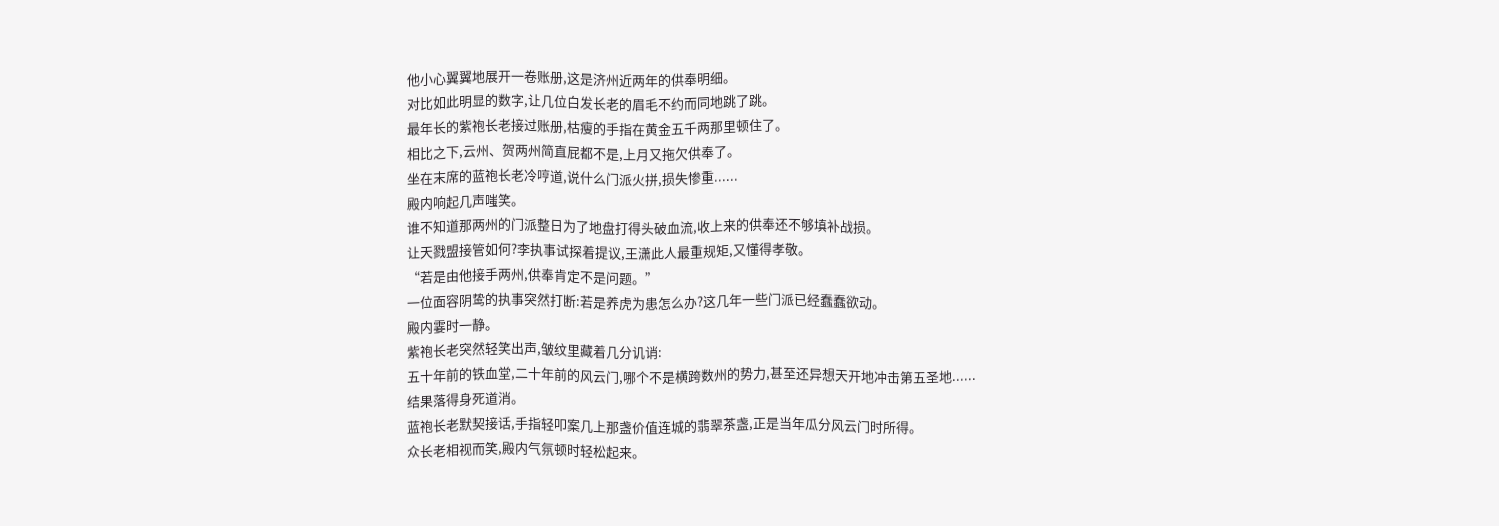他小心翼翼地展开一卷账册,这是济州近两年的供奉明细。
对比如此明显的数字,让几位白发长老的眉毛不约而同地跳了跳。
最年长的紫袍长老接过账册,枯瘦的手指在黄金五千两那里顿住了。
相比之下,云州、贺两州简直屁都不是,上月又拖欠供奉了。
坐在末席的蓝袍长老冷哼道,说什么门派火拼,损失惨重......
殿内响起几声嗤笑。
谁不知道那两州的门派整日为了地盘打得头破血流,收上来的供奉还不够填补战损。
让天戮盟接管如何?李执事试探着提议,王潇此人最重规矩,又懂得孝敬。
“若是由他接手两州,供奉肯定不是问题。”
一位面容阴鸷的执事突然打断:若是养虎为患怎么办?这几年一些门派已经蠢蠢欲动。
殿内霎时一静。
紫袍长老突然轻笑出声,皱纹里藏着几分讥诮:
五十年前的铁血堂,二十年前的风云门,哪个不是横跨数州的势力,甚至还异想天开地冲击第五圣地......
结果落得身死道消。
蓝袍长老默契接话,手指轻叩案几上那盏价值连城的翡翠茶盏,正是当年瓜分风云门时所得。
众长老相视而笑,殿内气氛顿时轻松起来。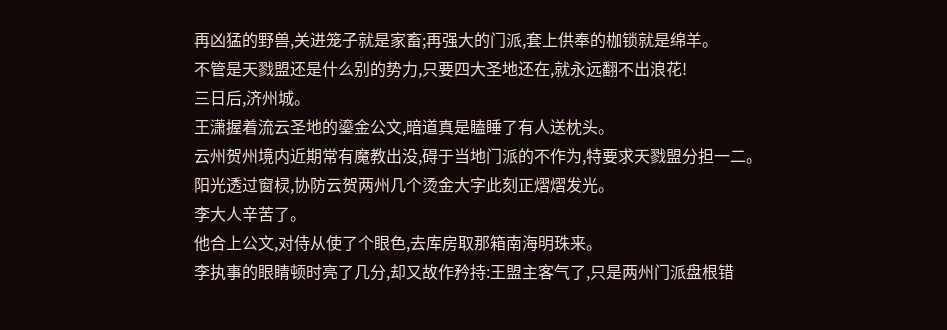再凶猛的野兽,关进笼子就是家畜;再强大的门派,套上供奉的枷锁就是绵羊。
不管是天戮盟还是什么别的势力,只要四大圣地还在,就永远翻不出浪花!
三日后,济州城。
王潇握着流云圣地的鎏金公文,暗道真是瞌睡了有人送枕头。
云州贺州境内近期常有魔教出没,碍于当地门派的不作为,特要求天戮盟分担一二。
阳光透过窗棂,协防云贺两州几个烫金大字此刻正熠熠发光。
李大人辛苦了。
他合上公文,对侍从使了个眼色,去库房取那箱南海明珠来。
李执事的眼睛顿时亮了几分,却又故作矜持:王盟主客气了,只是两州门派盘根错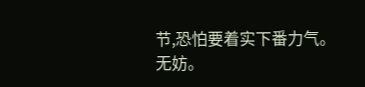节,恐怕要着实下番力气。
无妨。